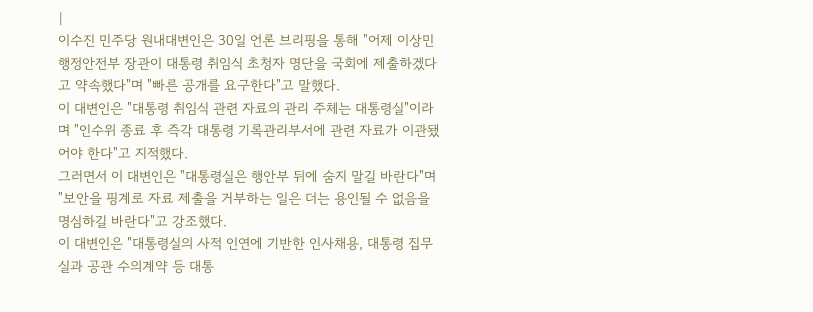|
이수진 민주당 원내대변인은 30일 언론 브리핑을 통해 "어제 이상민 행정안전부 장관이 대통령 취임식 초청자 명단을 국회에 제출하겠다고 약속했다"며 "빠른 공개를 요구한다"고 말했다.
이 대변인은 "대통령 취임식 관련 자료의 관리 주체는 대통령실"이라며 "인수위 종료 후 즉각 대통령 기록관리부서에 관련 자료가 이관됐어야 한다"고 지적했다.
그러면서 이 대변인은 "대통령실은 행안부 뒤에 숨지 말길 바란다"며 "보안을 핑계로 자료 제출을 거부하는 일은 더는 용인될 수 없음을 명심하길 바란다"고 강조했다.
이 대변인은 "대통령실의 사적 인연에 기반한 인사채용, 대통령 집무실과 공관 수의계약 등 대통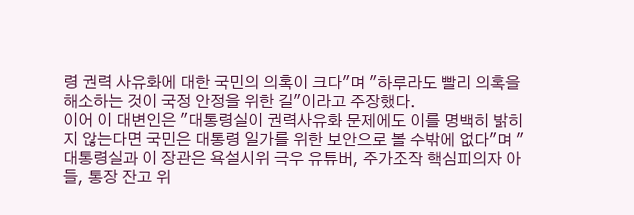령 권력 사유화에 대한 국민의 의혹이 크다"며 "하루라도 빨리 의혹을 해소하는 것이 국정 안정을 위한 길"이라고 주장했다.
이어 이 대변인은 "대통령실이 권력사유화 문제에도 이를 명백히 밝히지 않는다면 국민은 대통령 일가를 위한 보안으로 볼 수밖에 없다"며 "대통령실과 이 장관은 욕설시위 극우 유튜버, 주가조작 핵심피의자 아들, 통장 잔고 위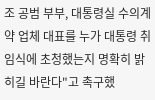조 공범 부부, 대통령실 수의계약 업체 대표를 누가 대통령 취임식에 초청했는지 명확히 밝히길 바란다"고 촉구했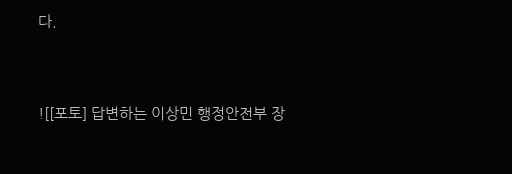다.




![[포토] 답변하는 이상민 행정안전부 장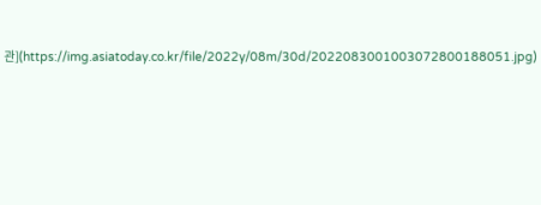관](https://img.asiatoday.co.kr/file/2022y/08m/30d/2022083001003072800188051.jpg)